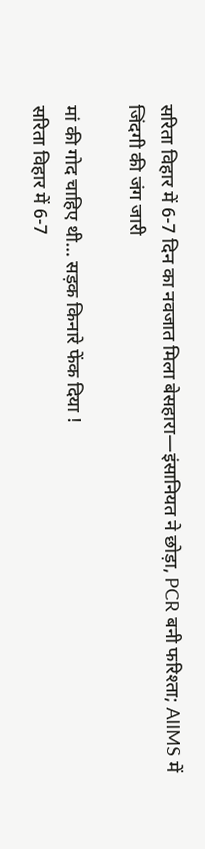सरिता विहार में 6-7 दिन का नवजात मिला बेसहारा—इंसानियत ने छोड़ा, PCR बनी फरिश्ता; AIIMS में जिंदगी की जंग जारी

मां की गोद चाहिए थी… सड़क किनारे फेंक दिया !
सरिता विहार में 6-7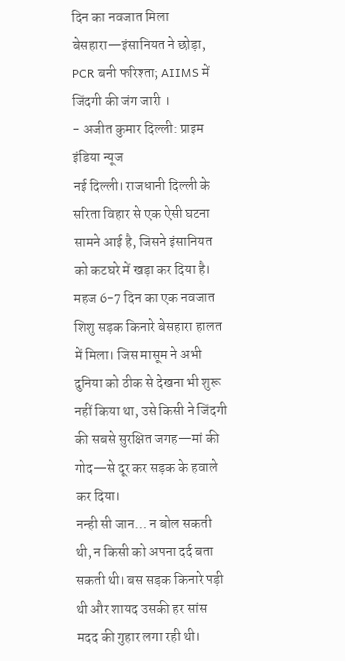दिन का नवजात मिला बेसहारा—इंसानियत ने छोड़ा, PCR बनी फरिश्ता; AIIMS में जिंदगी की जंग जारी ।
- अजीत कुमार दिल्ली: प्राइम इंडिया न्यूज
नई दिल्ली। राजधानी दिल्ली के सरिता विहार से एक ऐसी घटना सामने आई है, जिसने इंसानियत को कटघरे में खड़ा कर दिया है। महज 6-7 दिन का एक नवजात शिशु सड़क किनारे बेसहारा हालत में मिला। जिस मासूम ने अभी दुनिया को ठीक से देखना भी शुरू नहीं किया था, उसे किसी ने जिंदगी की सबसे सुरक्षित जगह—मां की गोद—से दूर कर सड़क के हवाले कर दिया।
नन्ही सी जान… न बोल सकती थी, न किसी को अपना दर्द बता सकती थी। बस सड़क किनारे पड़ी थी और शायद उसकी हर सांस मदद की गुहार लगा रही थी।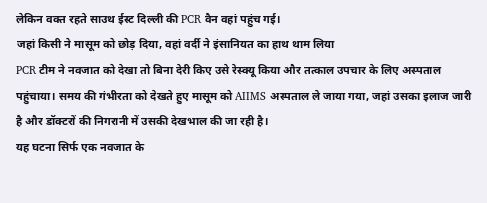लेकिन वक्त रहते साउथ ईस्ट दिल्ली की PCR वैन वहां पहुंच गई।
जहां किसी ने मासूम को छोड़ दिया, वहां वर्दी ने इंसानियत का हाथ थाम लिया
PCR टीम ने नवजात को देखा तो बिना देरी किए उसे रेस्क्यू किया और तत्काल उपचार के लिए अस्पताल पहुंचाया। समय की गंभीरता को देखते हुए मासूम को AIIMS अस्पताल ले जाया गया, जहां उसका इलाज जारी है और डॉक्टरों की निगरानी में उसकी देखभाल की जा रही है।
यह घटना सिर्फ एक नवजात के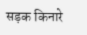सड़क किनारे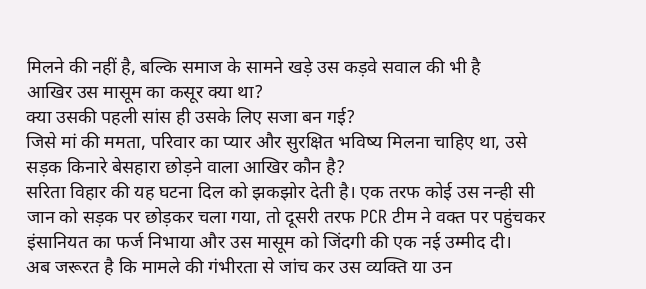मिलने की नहीं है, बल्कि समाज के सामने खड़े उस कड़वे सवाल की भी है
आखिर उस मासूम का कसूर क्या था?
क्या उसकी पहली सांस ही उसके लिए सजा बन गई?
जिसे मां की ममता, परिवार का प्यार और सुरक्षित भविष्य मिलना चाहिए था, उसे सड़क किनारे बेसहारा छोड़ने वाला आखिर कौन है?
सरिता विहार की यह घटना दिल को झकझोर देती है। एक तरफ कोई उस नन्ही सी जान को सड़क पर छोड़कर चला गया, तो दूसरी तरफ PCR टीम ने वक्त पर पहुंचकर इंसानियत का फर्ज निभाया और उस मासूम को जिंदगी की एक नई उम्मीद दी।
अब जरूरत है कि मामले की गंभीरता से जांच कर उस व्यक्ति या उन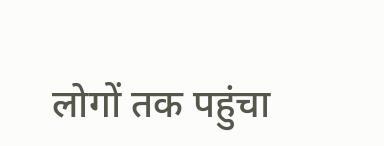लोगों तक पहुंचा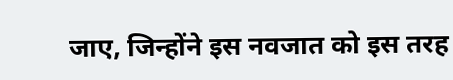जाए, जिन्होंने इस नवजात को इस तरह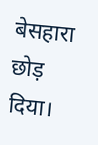बेसहारा छोड़ दिया।